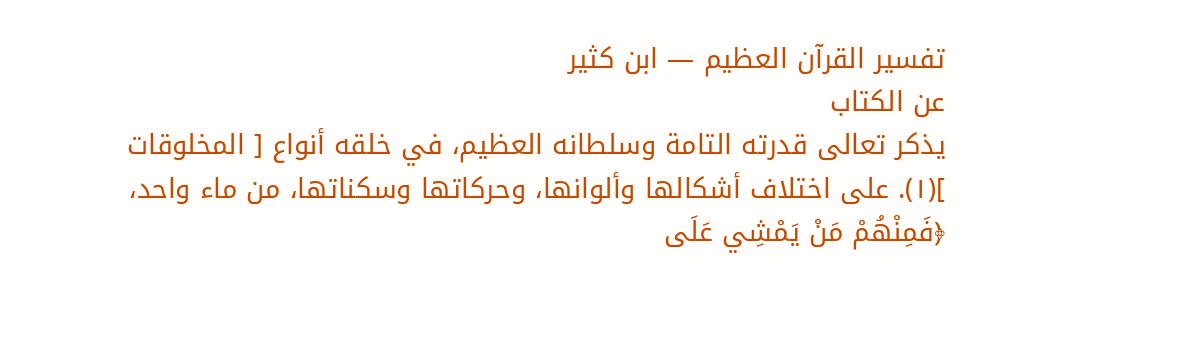تفسير القرآن العظيم — ابن كثير
عن الكتاب
يذكر تعالى قدرته التامة وسلطانه العظيم، في خلقه أنواع [ المخلوقات ](١). على اختلاف أشكالها وألوانها، وحركاتها وسكناتها، من ماء واحد، ﴿فَمِنْهُمْ مَنْ يَمْشِي عَلَى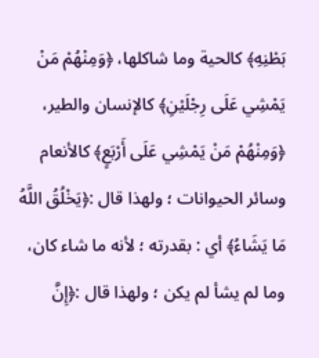بَطْنِهِ﴾ كالحية وما شاكلها، ﴿وَمِنْهُمْ مَنْ يَمْشِي عَلَى رِجْلَيْنِ﴾ كالإنسان والطير، ﴿وَمِنْهُمْ مَنْ يَمْشِي عَلَى أَرْبَعٍ﴾ كالأنعام وسائر الحيوانات ؛ ولهذا قال :﴿يَخْلُقُ اللَّهُ مَا يَشَاءُ﴾ أي : بقدرته ؛ لأنه ما شاء كان، وما لم يشأ لم يكن ؛ ولهذا قال :﴿إِنَّ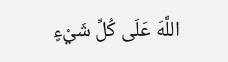اللَّهَ عَلَى كُلِّ شَيْءٍ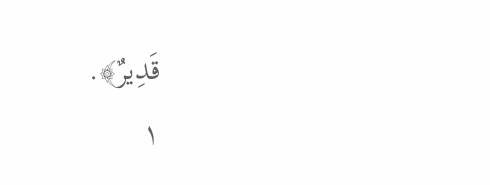قَدِيرٌ﴾.
١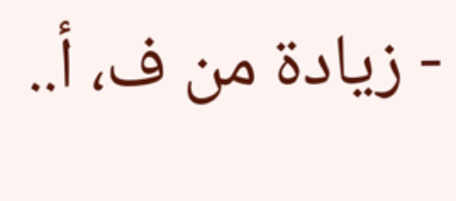- زيادة من ف، أ..